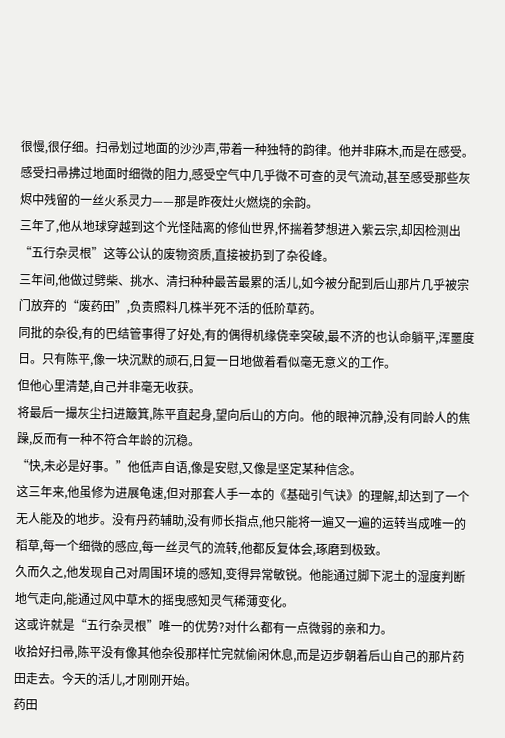很慢,很仔细。扫帚划过地面的沙沙声,带着一种独特的韵律。他并非麻木,而是在感受。感受扫帚拂过地面时细微的阻力,感受空气中几乎微不可查的灵气流动,甚至感受那些灰烬中残留的一丝火系灵力——那是昨夜灶火燃烧的余韵。
三年了,他从地球穿越到这个光怪陆离的修仙世界,怀揣着梦想进入紫云宗,却因检测出“五行杂灵根”这等公认的废物资质,直接被扔到了杂役峰。
三年间,他做过劈柴、挑水、清扫种种最苦最累的活儿,如今被分配到后山那片几乎被宗门放弃的“废药田”,负责照料几株半死不活的低阶草药。
同批的杂役,有的巴结管事得了好处,有的偶得机缘侥幸突破,最不济的也认命躺平,浑噩度日。只有陈平,像一块沉默的顽石,日复一日地做着看似毫无意义的工作。
但他心里清楚,自己并非毫无收获。
将最后一撮灰尘扫进簸箕,陈平直起身,望向后山的方向。他的眼神沉静,没有同龄人的焦躁,反而有一种不符合年龄的沉稳。
“快,未必是好事。”他低声自语,像是安慰,又像是坚定某种信念。
这三年来,他虽修为进展龟速,但对那套人手一本的《基础引气诀》的理解,却达到了一个无人能及的地步。没有丹药辅助,没有师长指点,他只能将一遍又一遍的运转当成唯一的稻草,每一个细微的感应,每一丝灵气的流转,他都反复体会,琢磨到极致。
久而久之,他发现自己对周围环境的感知,变得异常敏锐。他能通过脚下泥土的湿度判断地气走向,能通过风中草木的摇曳感知灵气稀薄变化。
这或许就是“五行杂灵根”唯一的优势?对什么都有一点微弱的亲和力。
收拾好扫帚,陈平没有像其他杂役那样忙完就偷闲休息,而是迈步朝着后山自己的那片药田走去。今天的活儿,才刚刚开始。
药田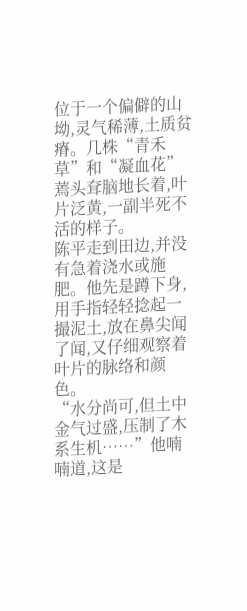位于一个偏僻的山坳,灵气稀薄,土质贫瘠。几株“青禾草”和“凝血花”蔫头耷脑地长着,叶片泛黄,一副半死不活的样子。
陈平走到田边,并没有急着浇水或施肥。他先是蹲下身,用手指轻轻捻起一撮泥土,放在鼻尖闻了闻,又仔细观察着叶片的脉络和颜色。
“水分尚可,但土中金气过盛,压制了木系生机……”他喃喃道,这是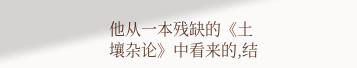他从一本残缺的《土壤杂论》中看来的,结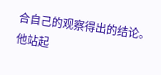合自己的观察得出的结论。
他站起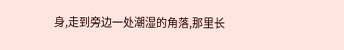身,走到旁边一处潮湿的角落,那里长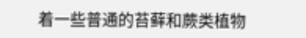着一些普通的苔藓和蕨类植物